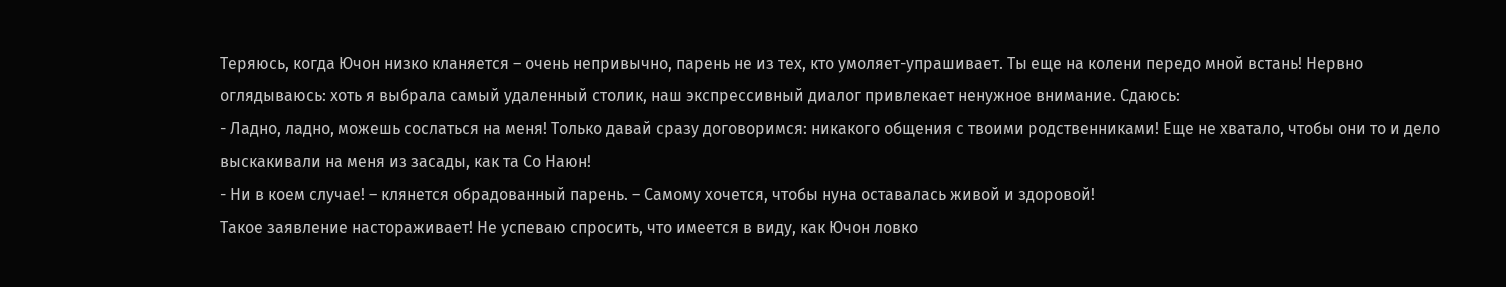Теряюсь, когда Ючон низко кланяется – очень непривычно, парень не из тех, кто умоляет-упрашивает. Ты еще на колени передо мной встань! Нервно оглядываюсь: хоть я выбрала самый удаленный столик, наш экспрессивный диалог привлекает ненужное внимание. Сдаюсь:
- Ладно, ладно, можешь сослаться на меня! Только давай сразу договоримся: никакого общения с твоими родственниками! Еще не хватало, чтобы они то и дело выскакивали на меня из засады, как та Со Наюн!
- Ни в коем случае! – клянется обрадованный парень. – Самому хочется, чтобы нуна оставалась живой и здоровой!
Такое заявление настораживает! Не успеваю спросить, что имеется в виду, как Ючон ловко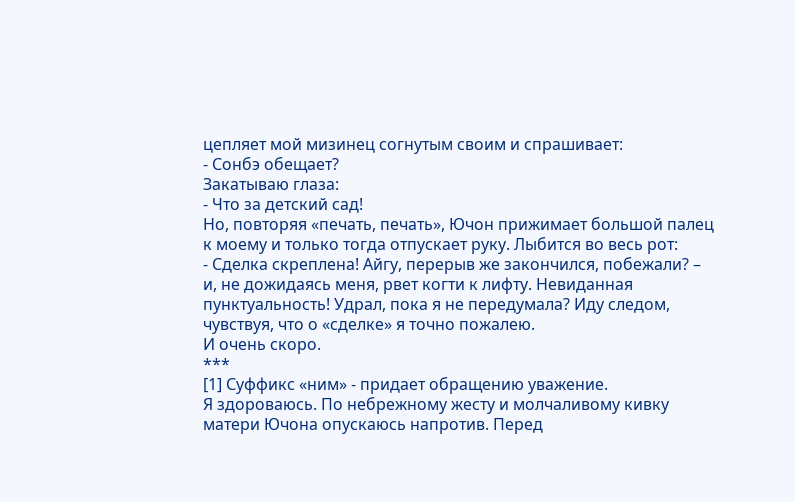цепляет мой мизинец согнутым своим и спрашивает:
- Сонбэ обещает?
Закатываю глаза:
- Что за детский сад!
Но, повторяя «печать, печать», Ючон прижимает большой палец к моему и только тогда отпускает руку. Лыбится во весь рот:
- Сделка скреплена! Айгу, перерыв же закончился, побежали? – и, не дожидаясь меня, рвет когти к лифту. Невиданная пунктуальность! Удрал, пока я не передумала? Иду следом, чувствуя, что о «сделке» я точно пожалею.
И очень скоро.
***
[1] Суффикс «ним» - придает обращению уважение.
Я здороваюсь. По небрежному жесту и молчаливому кивку матери Ючона опускаюсь напротив. Перед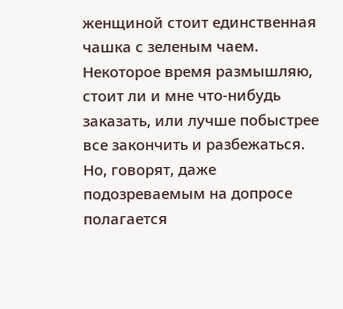женщиной стоит единственная чашка с зеленым чаем. Некоторое время размышляю, стоит ли и мне что-нибудь заказать, или лучше побыстрее все закончить и разбежаться. Но, говорят, даже подозреваемым на допросе полагается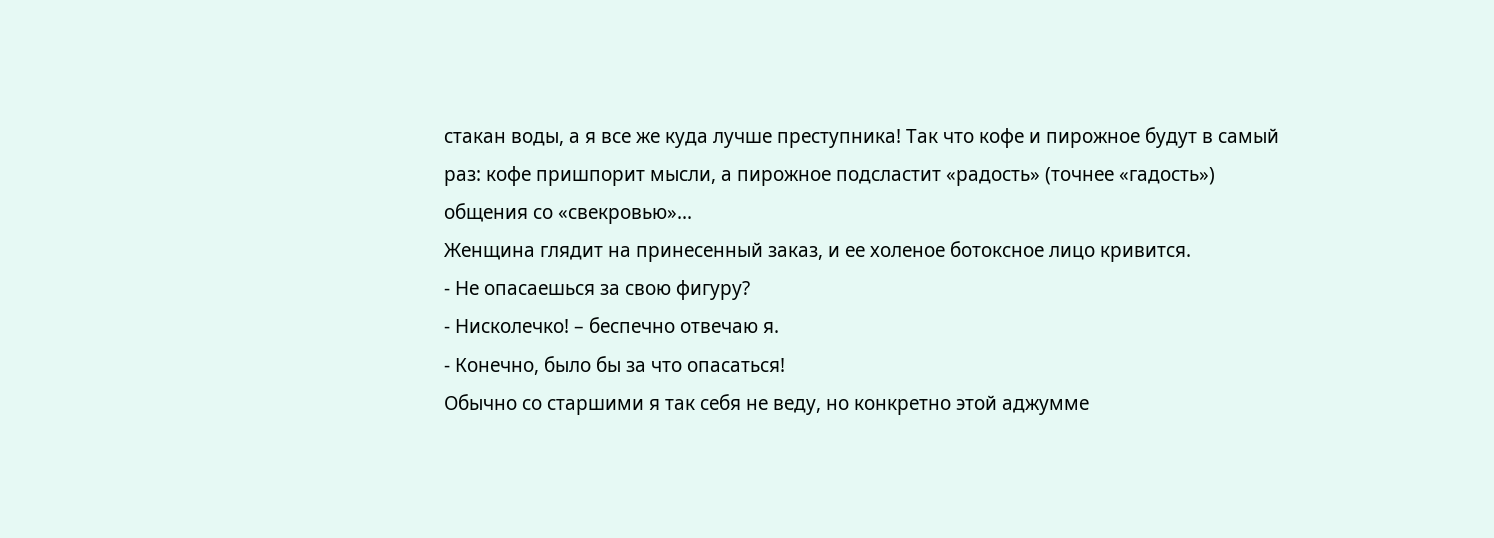стакан воды, а я все же куда лучше преступника! Так что кофе и пирожное будут в самый раз: кофе пришпорит мысли, а пирожное подсластит «радость» (точнее «гадость») общения со «свекровью»...
Женщина глядит на принесенный заказ, и ее холеное ботоксное лицо кривится.
- Не опасаешься за свою фигуру?
- Нисколечко! – беспечно отвечаю я.
- Конечно, было бы за что опасаться!
Обычно со старшими я так себя не веду, но конкретно этой аджумме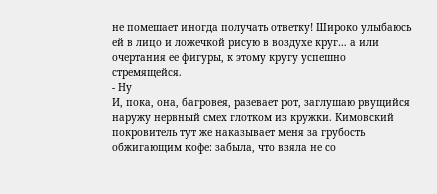не помешает иногда получать ответку! Широко улыбаюсь ей в лицо и ложечкой рисую в воздухе круг… а или очертания ее фигуры, к этому кругу успешно стремящейся.
- Ну
И, пока, она, багровея, разевает рот, заглушаю рвущийся наружу нервный смех глотком из кружки. Кимовский покровитель тут же наказывает меня за грубость обжигающим кофе: забыла, что взяла не со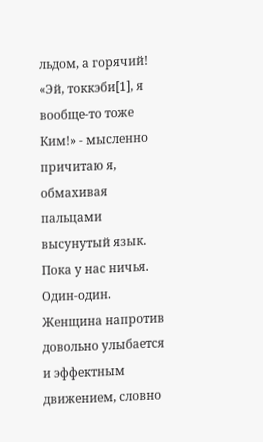льдом, а горячий! «Эй, токкэби[1], я вообще-то тоже Ким!» - мысленно причитаю я, обмахивая пальцами высунутый язык.
Пока у нас ничья. Один-один.
Женщина напротив довольно улыбается и эффектным движением, словно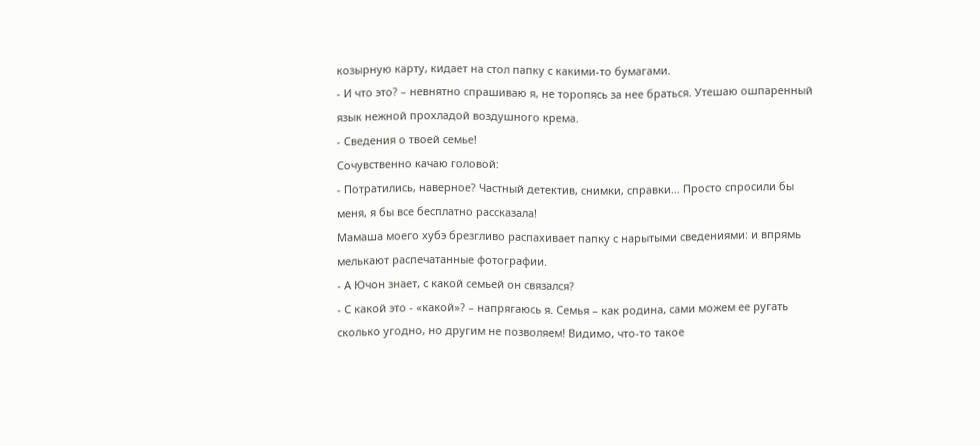козырную карту, кидает на стол папку с какими-то бумагами.
- И что это? – невнятно спрашиваю я, не торопясь за нее браться. Утешаю ошпаренный язык нежной прохладой воздушного крема.
- Сведения о твоей семье!
Сочувственно качаю головой:
- Потратились, наверное? Частный детектив, снимки, справки… Просто спросили бы меня, я бы все бесплатно рассказала!
Мамаша моего хубэ брезгливо распахивает папку с нарытыми сведениями: и впрямь мелькают распечатанные фотографии.
- А Ючон знает, с какой семьей он связался?
- С какой это - «какой»? – напрягаюсь я. Семья – как родина, сами можем ее ругать сколько угодно, но другим не позволяем! Видимо, что-то такое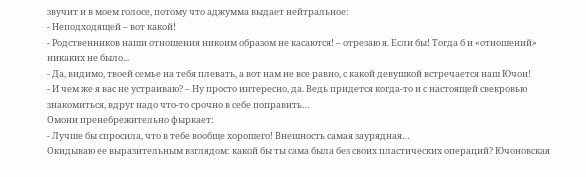звучит и в моем голосе, потому что аджумма выдает нейтральное:
- Неподходящей – вот какой!
- Родственников наши отношения никоим образом не касаются! – отрезаю я. Если бы! Тогда б и «отношений» никаких не было...
- Да, видимо, твоей семье на тебя плевать, а вот нам не все равно, с какой девушкой встречается наш Ючон!
- И чем же я вас не устраиваю? – Ну просто интересно, да. Ведь придется когда-то и с настоящей свекровью знакомиться, вдруг надо что-то срочно в себе поправить…
Омони пренебрежительно фыркает:
- Лучше бы спросила, что в тебе вообще хорошего! Внешность самая заурядная…
Окидываю ее выразительным взглядом: какой бы ты сама была без своих пластических операций? Ючоновская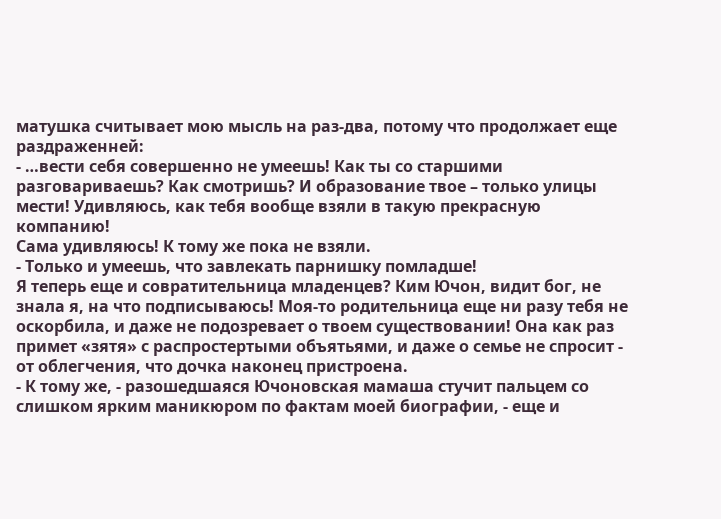матушка считывает мою мысль на раз-два, потому что продолжает еще раздраженней:
- …вести себя совершенно не умеешь! Как ты со старшими разговариваешь? Как смотришь? И образование твое – только улицы мести! Удивляюсь, как тебя вообще взяли в такую прекрасную компанию!
Сама удивляюсь! К тому же пока не взяли.
- Только и умеешь, что завлекать парнишку помладше!
Я теперь еще и совратительница младенцев? Ким Ючон, видит бог, не знала я, на что подписываюсь! Моя-то родительница еще ни разу тебя не оскорбила, и даже не подозревает о твоем существовании! Она как раз примет «зятя» с распростертыми объятьями, и даже о семье не спросит - от облегчения, что дочка наконец пристроена.
- К тому же, - разошедшаяся Ючоновская мамаша стучит пальцем со слишком ярким маникюром по фактам моей биографии, - еще и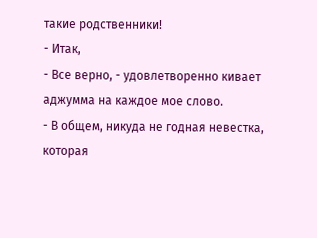такие родственники!
- Итак,
- Все верно, - удовлетворенно кивает аджумма на каждое мое слово.
- В общем, никуда не годная невестка, которая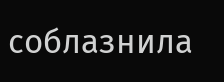соблазнила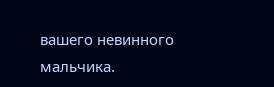вашего невинного мальчика.